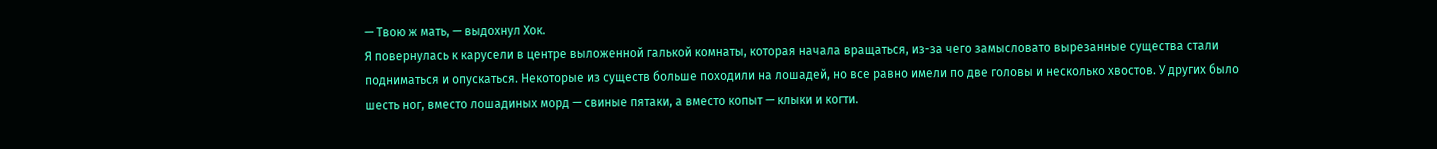— Твою ж мать, — выдохнул Хок.
Я повернулась к карусели в центре выложенной галькой комнаты, которая начала вращаться, из-за чего замысловато вырезанные существа стали подниматься и опускаться. Некоторые из существ больше походили на лошадей, но все равно имели по две головы и несколько хвостов. У других было шесть ног, вместо лошадиных морд — свиные пятаки, а вместо копыт — клыки и когти.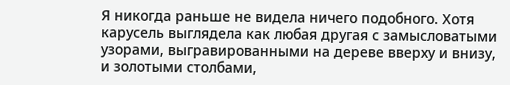Я никогда раньше не видела ничего подобного. Хотя карусель выглядела как любая другая с замысловатыми узорами, выгравированными на дереве вверху и внизу, и золотыми столбами,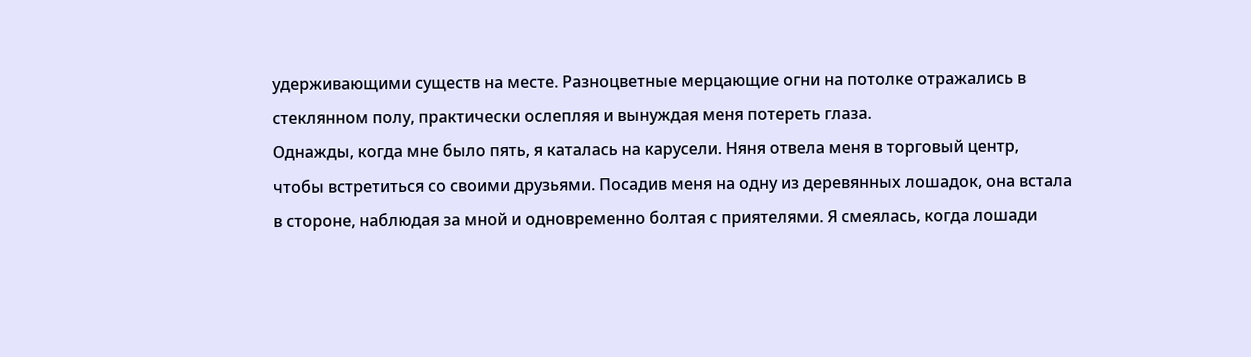удерживающими существ на месте. Разноцветные мерцающие огни на потолке отражались в стеклянном полу, практически ослепляя и вынуждая меня потереть глаза.
Однажды, когда мне было пять, я каталась на карусели. Няня отвела меня в торговый центр, чтобы встретиться со своими друзьями. Посадив меня на одну из деревянных лошадок, она встала в стороне, наблюдая за мной и одновременно болтая с приятелями. Я смеялась, когда лошади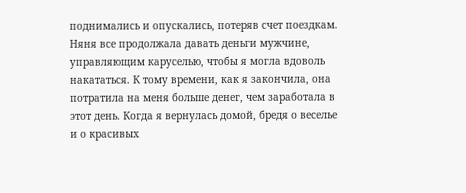поднимались и опускались, потеряв счет поездкам.
Няня все продолжала давать деньги мужчине, управляющим каруселью, чтобы я могла вдоволь накататься. К тому времени, как я закончила, она потратила на меня больше денег, чем заработала в этот день. Когда я вернулась домой, бредя о веселье и о красивых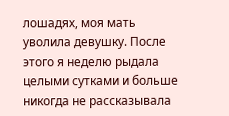лошадях, моя мать уволила девушку. После этого я неделю рыдала целыми сутками и больше никогда не рассказывала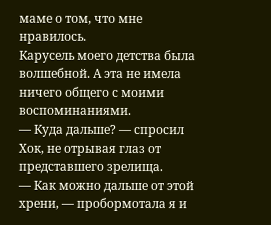маме о том, что мне нравилось.
Карусель моего детства была волшебной. А эта не имела ничего общего с моими воспоминаниями.
— Куда дальше? — спросил Хок, не отрывая глаз от представшего зрелища.
— Как можно дальше от этой хрени, — пробормотала я и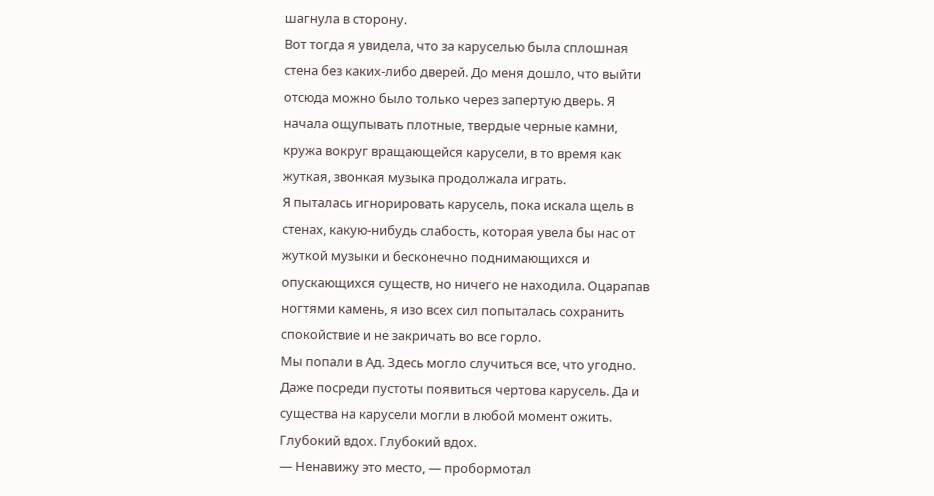шагнула в сторону.
Вот тогда я увидела, что за каруселью была сплошная стена без каких-либо дверей. До меня дошло, что выйти отсюда можно было только через запертую дверь. Я начала ощупывать плотные, твердые черные камни, кружа вокруг вращающейся карусели, в то время как жуткая, звонкая музыка продолжала играть.
Я пыталась игнорировать карусель, пока искала щель в стенах, какую-нибудь слабость, которая увела бы нас от жуткой музыки и бесконечно поднимающихся и опускающихся существ, но ничего не находила. Оцарапав ногтями камень, я изо всех сил попыталась сохранить спокойствие и не закричать во все горло.
Мы попали в Ад. Здесь могло случиться все, что угодно. Даже посреди пустоты появиться чертова карусель. Да и существа на карусели могли в любой момент ожить.
Глубокий вдох. Глубокий вдох.
— Ненавижу это место, — пробормотал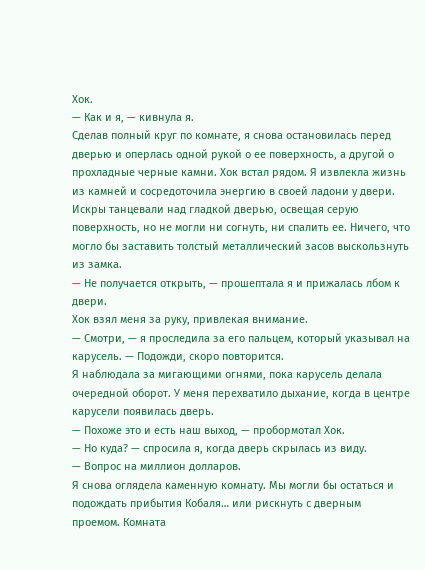Хок.
— Как и я, — кивнула я.
Сделав полный круг по комнате, я снова остановилась перед дверью и оперлась одной рукой о ее поверхность, а другой о прохладные черные камни. Хок встал рядом. Я извлекла жизнь из камней и сосредоточила энергию в своей ладони у двери. Искры танцевали над гладкой дверью, освещая серую поверхность, но не могли ни согнуть, ни спалить ее. Ничего, что могло бы заставить толстый металлический засов выскользнуть из замка.
— Не получается открыть, — прошептала я и прижалась лбом к двери.
Хок взял меня за руку, привлекая внимание.
— Смотри, — я проследила за его пальцем, который указывал на карусель. — Подожди, скоро повторится.
Я наблюдала за мигающими огнями, пока карусель делала очередной оборот. У меня перехватило дыхание, когда в центре карусели появилась дверь.
— Похоже это и есть наш выход, — пробормотал Хок.
— Но куда? — спросила я, когда дверь скрылась из виду.
— Вопрос на миллион долларов.
Я снова оглядела каменную комнату. Мы могли бы остаться и подождать прибытия Кобаля… или рискнуть с дверным проемом. Комната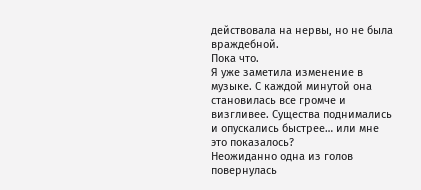действовала на нервы, но не была враждебной.
Пока что.
Я уже заметила изменение в музыке. С каждой минутой она становилась все громче и визгливее. Существа поднимались и опускались быстрее… или мне это показалось?
Неожиданно одна из голов повернулась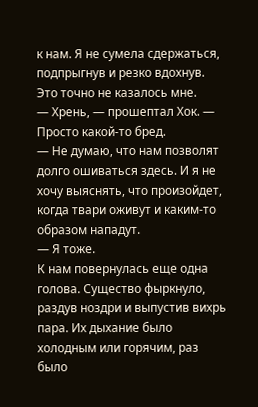к нам. Я не сумела сдержаться, подпрыгнув и резко вдохнув. Это точно не казалось мне.
— Хрень, — прошептал Хок. — Просто какой-то бред.
— Не думаю, что нам позволят долго ошиваться здесь. И я не хочу выяснять, что произойдет, когда твари оживут и каким-то образом нападут.
— Я тоже.
К нам повернулась еще одна голова. Существо фыркнуло, раздув ноздри и выпустив вихрь пара. Их дыхание было холодным или горячим, раз было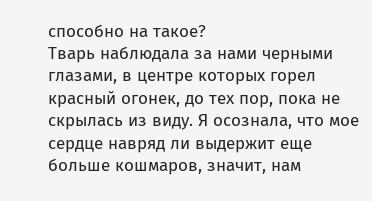способно на такое?
Тварь наблюдала за нами черными глазами, в центре которых горел красный огонек, до тех пор, пока не скрылась из виду. Я осознала, что мое сердце навряд ли выдержит еще больше кошмаров, значит, нам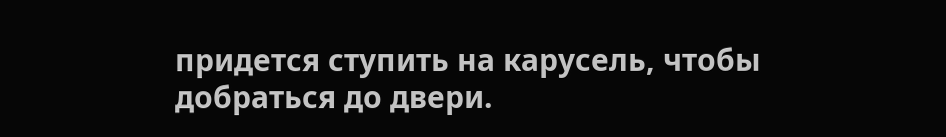придется ступить на карусель, чтобы добраться до двери.